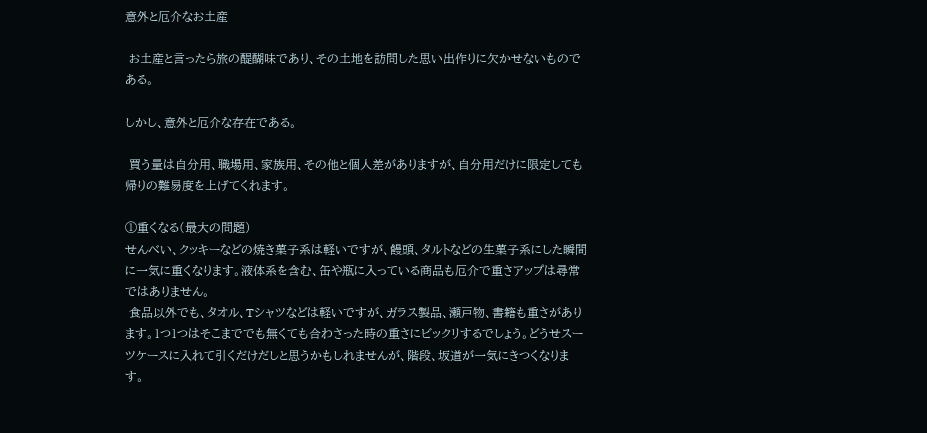意外と厄介なお土産

 お土産と言ったら旅の醍醐味であり、その土地を訪問した思い出作りに欠かせないものである。

しかし、意外と厄介な存在である。

 買う量は自分用、職場用、家族用、その他と個人差がありますが、自分用だけに限定しても帰りの難易度を上げてくれます。

①重くなる(最大の問題)
せんべい、クッキーなどの焼き菓子系は軽いですが、饅頭、タルトなどの生菓子系にした瞬間に一気に重くなります。液体系を含む、缶や瓶に入っている商品も厄介で重さアップは尋常ではありません。
 食品以外でも、タオル、Tシャツなどは軽いですが、ガラス製品、瀬戸物、書籍も重さがあります。1つ1つはそこまででも無くても合わさった時の重さにビックリするでしょう。どうせスーツケースに入れて引くだけだしと思うかもしれませんが、階段、坂道が一気にきつくなります。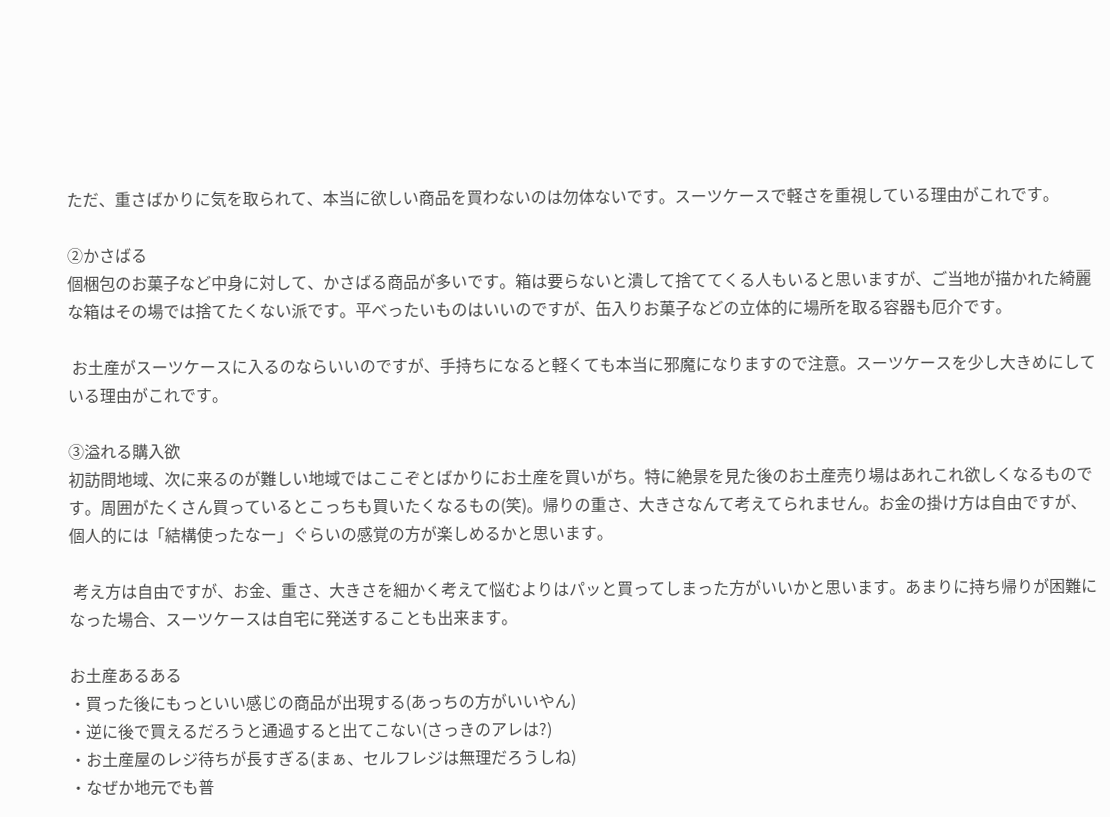ただ、重さばかりに気を取られて、本当に欲しい商品を買わないのは勿体ないです。スーツケースで軽さを重視している理由がこれです。

②かさばる
個梱包のお菓子など中身に対して、かさばる商品が多いです。箱は要らないと潰して捨ててくる人もいると思いますが、ご当地が描かれた綺麗な箱はその場では捨てたくない派です。平べったいものはいいのですが、缶入りお菓子などの立体的に場所を取る容器も厄介です。

 お土産がスーツケースに入るのならいいのですが、手持ちになると軽くても本当に邪魔になりますので注意。スーツケースを少し大きめにしている理由がこれです。

③溢れる購入欲
初訪問地域、次に来るのが難しい地域ではここぞとばかりにお土産を買いがち。特に絶景を見た後のお土産売り場はあれこれ欲しくなるものです。周囲がたくさん買っているとこっちも買いたくなるもの(笑)。帰りの重さ、大きさなんて考えてられません。お金の掛け方は自由ですが、個人的には「結構使ったなー」ぐらいの感覚の方が楽しめるかと思います。

 考え方は自由ですが、お金、重さ、大きさを細かく考えて悩むよりはパッと買ってしまった方がいいかと思います。あまりに持ち帰りが困難になった場合、スーツケースは自宅に発送することも出来ます。

お土産あるある
・買った後にもっといい感じの商品が出現する(あっちの方がいいやん)
・逆に後で買えるだろうと通過すると出てこない(さっきのアレは?)
・お土産屋のレジ待ちが長すぎる(まぁ、セルフレジは無理だろうしね)
・なぜか地元でも普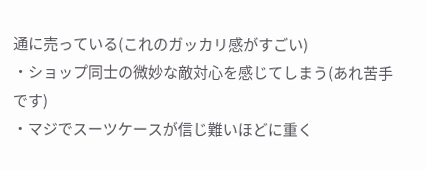通に売っている(これのガッカリ感がすごい)
・ショップ同士の微妙な敵対心を感じてしまう(あれ苦手です)
・マジでスーツケースが信じ難いほどに重く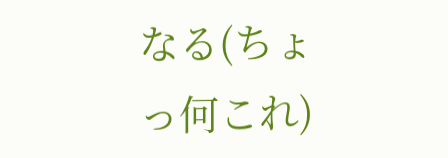なる(ちょっ何これ)